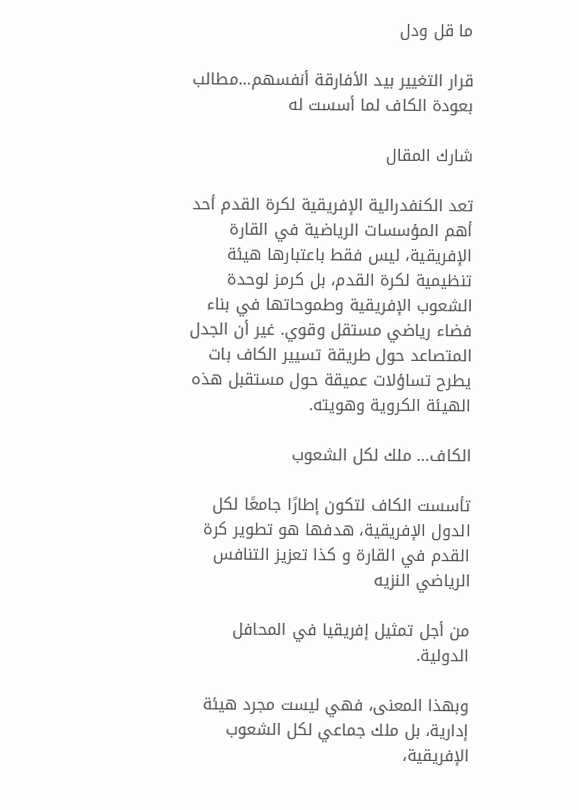ما قل ودل

قرار التغيير بيد الأفارقة أنفسهم…مطالب بعودة الكاف لما أسست له

شارك المقال

تعد الكنفدرالية الإفريقية لكرة القدم أحد أهم المؤسسات الرياضية في القارة الإفريقية، ليس فقط باعتبارها هيئة تنظيمية لكرة القدم، بل كرمز لوحدة الشعوب الإفريقية وطموحاتها في بناء فضاء رياضي مستقل وقوي. غير أن الجدل المتصاعد حول طريقة تسيير الكاف بات يطرح تساؤلات عميقة حول مستقبل هذه الهيئة الكروية وهويته.

الكاف… ملك لكل الشعوب

تأسست الكاف لتكون إطارًا جامعًا لكل الدول الإفريقية، هدفها هو تطوير كرة القدم في القارة و كذا تعزيز التنافس الرياضي النزيه

من أجل تمثيل إفريقيا في المحافل الدولية.

وبهذا المعنى، فهي ليست مجرد هيئة إدارية، بل ملك جماعي لكل الشعوب الإفريقية،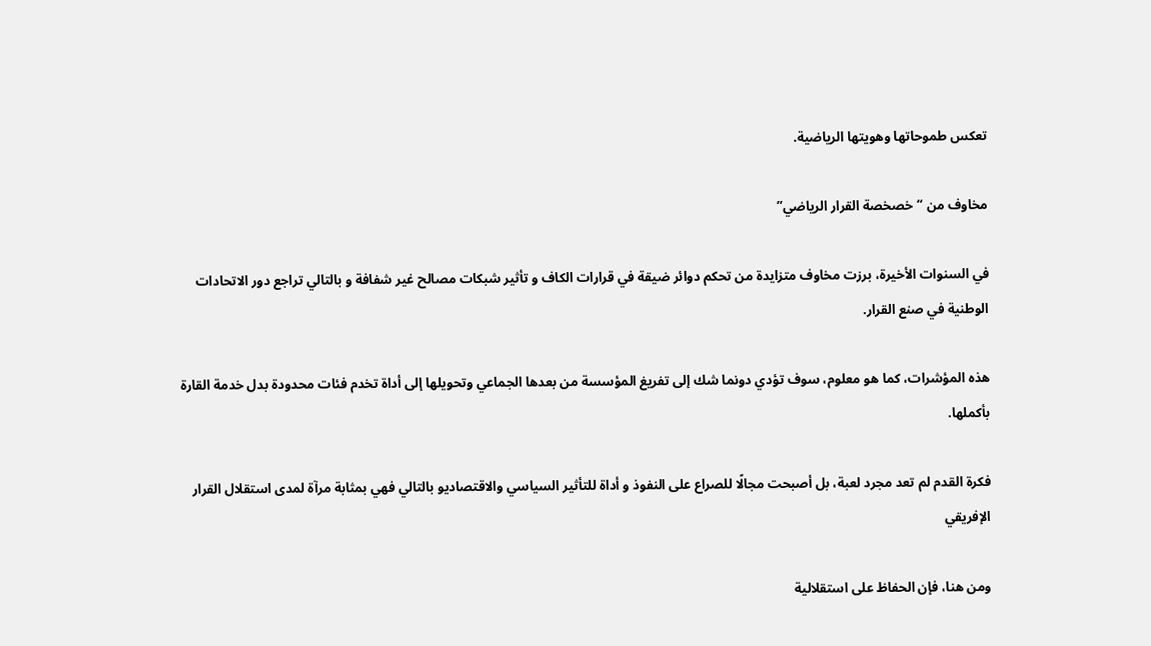تعكس طموحاتها وهويتها الرياضية.

مخاوف من “خصخصة القرار الرياضي”

في السنوات الأخيرة، برزت مخاوف متزايدة من تحكم دوائر ضيقة في قرارات الكاف و تأثير شبكات مصالح غير شفافة و بالتالي تراجع دور الاتحادات الوطنية في صنع القرار.

هذه المؤشرات، كما هو معلوم، سوف تؤدي دونما شك إلى تفريغ المؤسسة من بعدها الجماعي وتحويلها إلى أداة تخدم فئات محدودة بدل خدمة القارة بأكملها.

فكرة القدم لم تعد مجرد لعبة، بل أصبحت مجالًا للصراع على النفوذ و أداة للتأثير السياسي والاقتصاديو بالتالي فهي بمثابة مرآة لمدى استقلال القرار الإفريقي

ومن هنا، فإن الحفاظ على استقلالية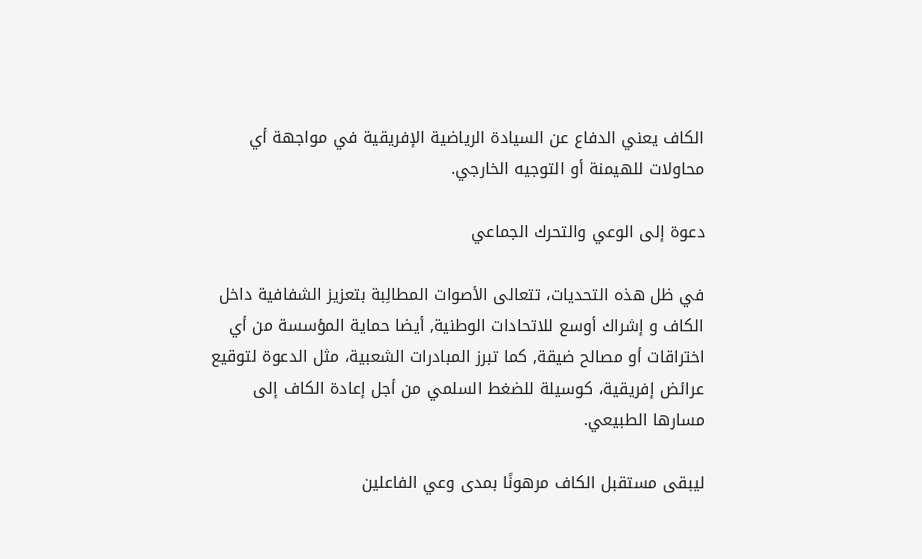الكاف يعني الدفاع عن السيادة الرياضية الإفريقية في مواجهة أي محاولات للهيمنة أو التوجيه الخارجي.

دعوة إلى الوعي والتحرك الجماعي

في ظل هذه التحديات، تتعالى الأصوات المطالِبة بتعزيز الشفافية داخل الكاف و إشراك أوسع للاتحادات الوطنية, أيضا حماية المؤسسة من أي اختراقات أو مصالح ضيقة, كما تبرز المبادرات الشعبية، مثل الدعوة لتوقيع عرائض إفريقية، كوسيلة للضغط السلمي من أجل إعادة الكاف إلى مسارها الطبيعي.

ليبقى مستقبل الكاف مرهونًا بمدى وعي الفاعلين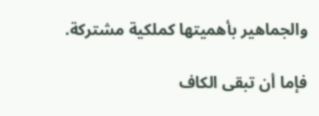والجماهير بأهميتها كملكية مشتركة.

فإما أن تبقى الكاف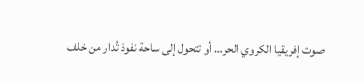صوت إفريقيا الكروي الحر… أو تتحول إلى ساحة نفوذ تُدار من خلف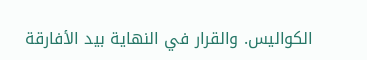الكواليس. والقرار في النهاية بيد الأفارقة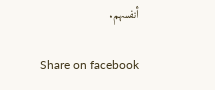أنفسهم.

Share on facebook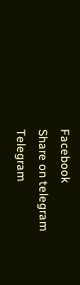Facebook
Share on telegram
Telegram